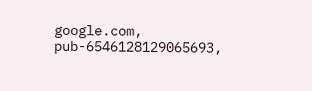google.com, pub-6546128129065693,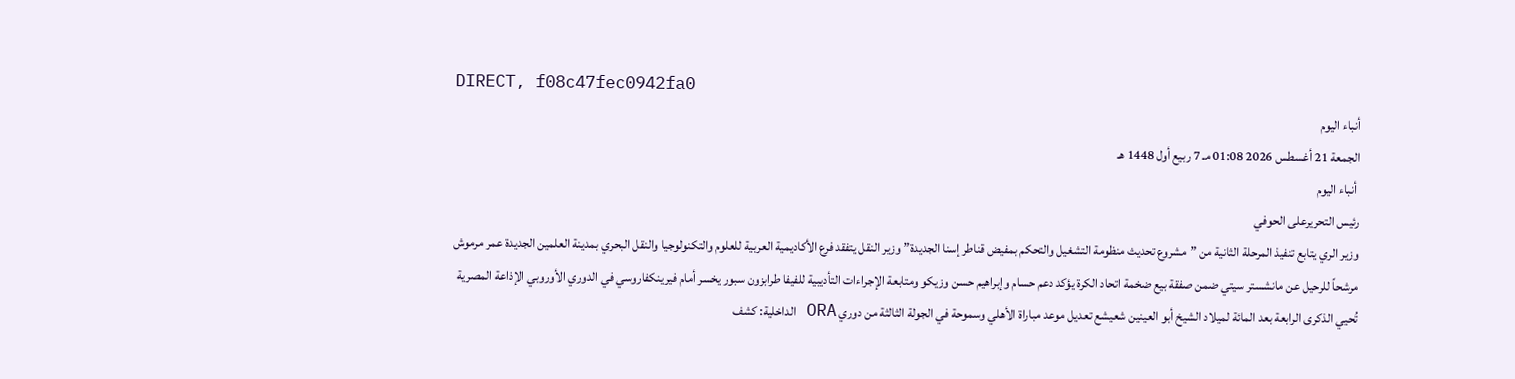DIRECT, f08c47fec0942fa0
أنباء اليوم
الجمعة 21 أغسطس 2026 01:08 مـ 7 ربيع أول 1448 هـ
 أنباء اليوم
رئيس التحريرعلى الحوفي
وزير الري يتابع تنفيذ المرحلة الثانية من ”مشروع تحديث منظومة التشغيل والتحكم بمفيض قناطر إسنا الجديدة” وزير النقل يتفقد فرع الأكاديمية العربية للعلوم والتكنولوجيا والنقل البحري بمدينة العلمين الجديدة عمر مرموش مرشحاً للرحيل عن مانشستر سيتي ضمن صفقة بيع ضخمة اتحاد الكرة يؤكد دعم حسام وإبراهيم حسن وزيكو ومتابعة الإجراءات التأديبية للفيفا طرابزون سبور يخسر أمام فيرينكفاروسي في الدوري الأوروبي الإذاعة المصرية تُحيي الذكرى الرابعة بعد المائة لميلاد الشيخ أبو العينين شعيشع تعديل موعد مباراة الأهلي وسموحة في الجولة الثالثة من دوري ORA الداخلية: كشف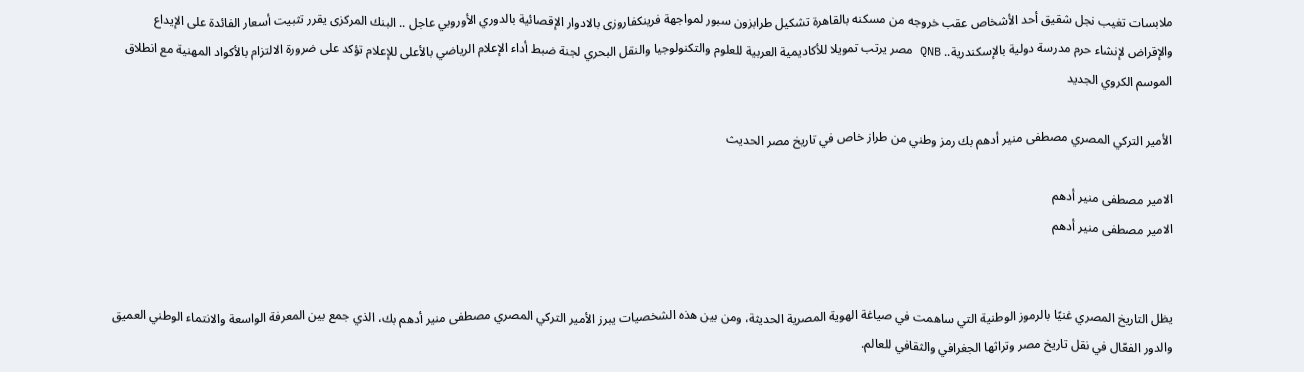ملابسات تغيب نجل شقيق أحد الأشخاص عقب خروجه من مسكنه بالقاهرة تشكيل طرابزون سبور لمواجهة فرينكفاروزى بالادوار الإقصائية بالدوري الأوروبي عاجل .. البنك المركزى يقرر تثبيت أسعار الفائدة على الإيداع والإقراض لإنشاء حرم مدرسة دولية بالإسكندرية.. QNB مصر يرتب تمويلا للأكاديمية العربية للعلوم والتكنولوجيا والنقل البحري لجنة ضبط أداء الإعلام الرياضي بالأعلى للإعلام تؤكد على ضرورة الالتزام بالأكواد المهنية مع انطلاق الموسم الكروي الجديد

الأمير التركي المصري مصطفى منير أدهم بك رمز وطني من طراز خاص في تاريخ مصر الحديث

الامير مصطفى منير أدهم
الامير مصطفى منير أدهم


يظل التاريخ المصري غنيًا بالرموز الوطنية التي ساهمت في صياغة الهوية المصرية الحديثة، ومن بين هذه الشخصيات يبرز الأمير التركي المصري مصطفى منير أدهم بك، الذي جمع بين المعرفة الواسعة والانتماء الوطني العميق والدور الفعّال في نقل تاريخ مصر وتراثها الجغرافي والثقافي للعالم.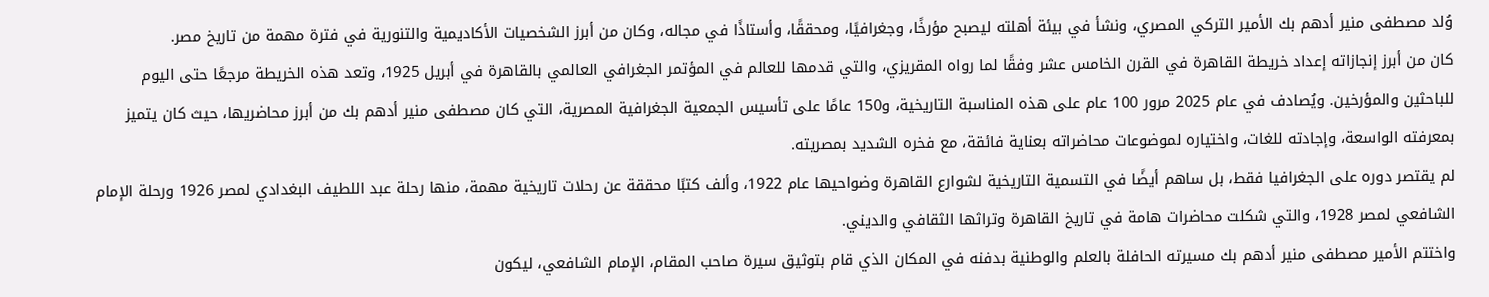وُلد مصطفى منير أدهم بك الأمير التركي المصري، ونشأ في بيئة أهلته ليصبح مؤرخًا، وجغرافيًا، ومحققًا، وأستاذًا في مجاله، وكان من أبرز الشخصيات الأكاديمية والتنورية في فترة مهمة من تاريخ مصر.
كان من أبرز إنجازاته إعداد خريطة القاهرة في القرن الخامس عشر وفقًا لما رواه المقريزي، والتي قدمها للعالم في المؤتمر الجغرافي العالمي بالقاهرة في أبريل 1925، وتعد هذه الخريطة مرجعًا حتى اليوم للباحثين والمؤرخين. ويُصادف في عام 2025 مرور 100 عام على هذه المناسبة التاريخية، و150 عامًا على تأسيس الجمعية الجغرافية المصرية، التي كان مصطفى منير أدهم بك من أبرز محاضريها، حيث كان يتميز بمعرفته الواسعة، وإجادته للغات، واختياره لموضوعات محاضراته بعناية فائقة، مع فخره الشديد بمصريته.
لم يقتصر دوره على الجغرافيا فقط، بل ساهم أيضًا في التسمية التاريخية لشوارع القاهرة وضواحيها عام 1922، وألف كتبًا محققة عن رحلات تاريخية مهمة، منها رحلة عبد اللطيف البغدادي لمصر 1926 ورحلة الإمام الشافعي لمصر 1928، والتي شكلت محاضرات هامة في تاريخ القاهرة وتراثها الثقافي والديني.
واختتم الأمير مصطفى منير أدهم بك مسيرته الحافلة بالعلم والوطنية بدفنه في المكان الذي قام بتوثيق سيرة صاحب المقام، الإمام الشافعي، ليكون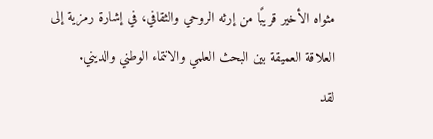مثواه الأخير قريبًا من إرثه الروحي والثقافي، في إشارة رمزية إلى العلاقة العميقة بين البحث العلمي والانتماء الوطني والديني.
لقد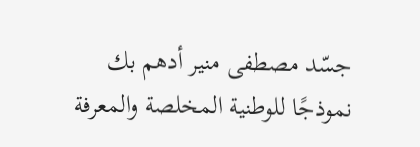جسّد مصطفى منير أدهم بك نموذجًا للوطنية المخلصة والمعرفة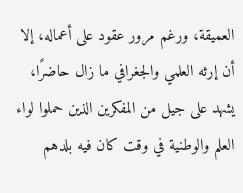العميقة، ورغم مرور عقود على أعماله، إلا أن إرثه العلمي والجغرافي ما زال حاضرًا، يشهد على جيل من المفكرين الذين حملوا لواء العلم والوطنية في وقت كان فيه بلدهم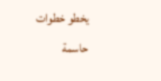يخطو خطوات حاسمة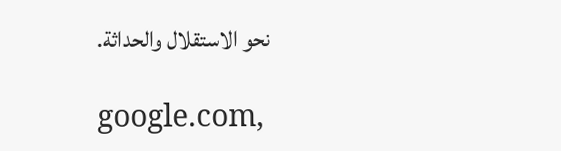نحو الاستقلال والحداثة.

google.com,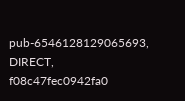pub-6546128129065693, DIRECT, f08c47fec0942fa0